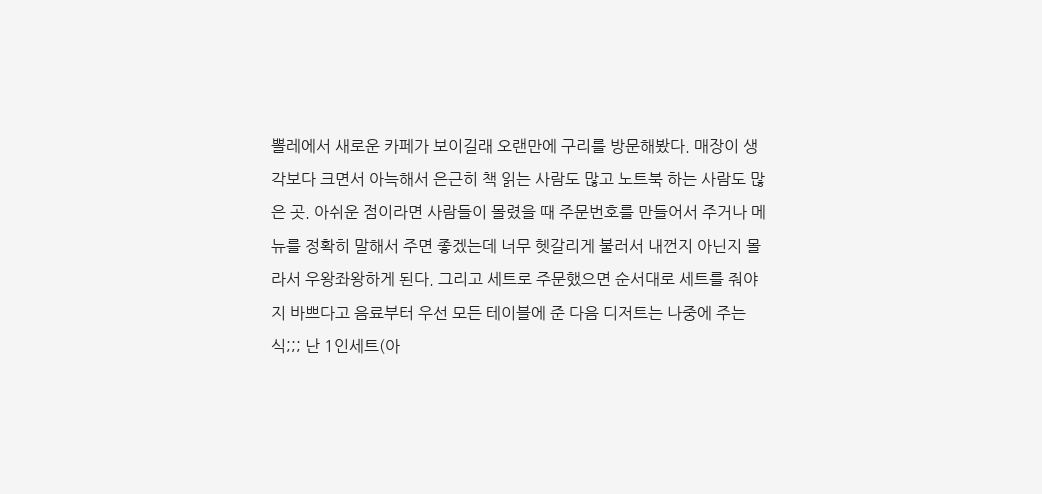뽈레에서 새로운 카페가 보이길래 오랜만에 구리를 방문해봤다. 매장이 생각보다 크면서 아늑해서 은근히 책 읽는 사람도 많고 노트북 하는 사람도 많은 곳. 아쉬운 점이라면 사람들이 몰렸을 때 주문번호를 만들어서 주거나 메뉴를 정확히 말해서 주면 좋겠는데 너무 헷갈리게 불러서 내껀지 아닌지 몰라서 우왕좌왕하게 된다. 그리고 세트로 주문했으면 순서대로 세트를 줘야지 바쁘다고 음료부터 우선 모든 테이블에 준 다음 디저트는 나중에 주는식;;; 난 1인세트(아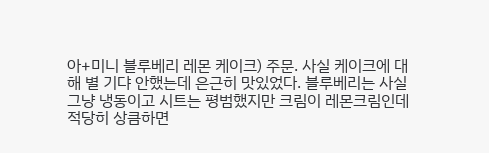아+미니 블루베리 레몬 케이크) 주문. 사실 케이크에 대해 별 기댜 안했는데 은근히 맛있었다. 블루베리는 사실 그냥 냉동이고 시트는 평범했지만 크림이 레몬크림인데 적당히 상큼하면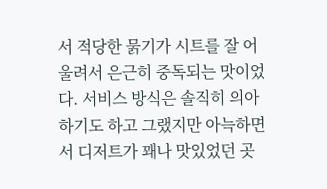서 적당한 묽기가 시트를 잘 어울려서 은근히 중독되는 맛이었다. 서비스 방식은 솔직히 의아하기도 하고 그랬지만 아늑하면서 디저트가 꽤나 맛있었던 곳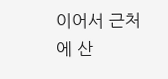이어서 근처에 산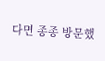다면 종종 방문했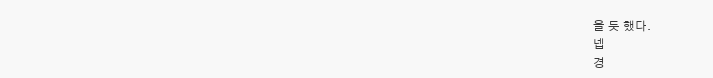을 듯 했다.
넵
경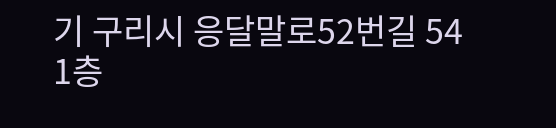기 구리시 응달말로52번길 54 1층